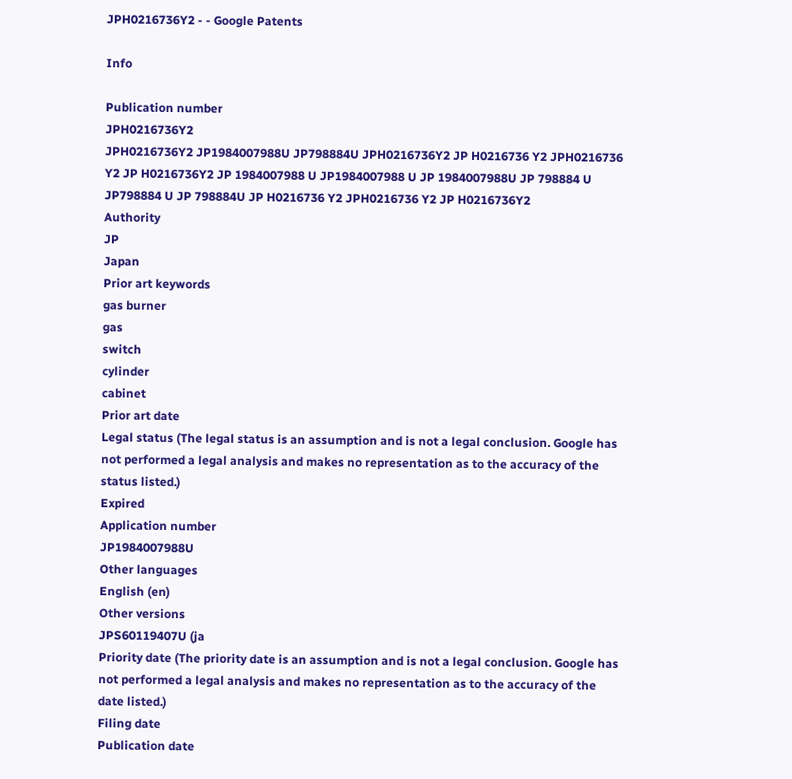JPH0216736Y2 - - Google Patents

Info

Publication number
JPH0216736Y2
JPH0216736Y2 JP1984007988U JP798884U JPH0216736Y2 JP H0216736 Y2 JPH0216736 Y2 JP H0216736Y2 JP 1984007988 U JP1984007988 U JP 1984007988U JP 798884 U JP798884 U JP 798884U JP H0216736 Y2 JPH0216736 Y2 JP H0216736Y2
Authority
JP
Japan
Prior art keywords
gas burner
gas
switch
cylinder
cabinet
Prior art date
Legal status (The legal status is an assumption and is not a legal conclusion. Google has not performed a legal analysis and makes no representation as to the accuracy of the status listed.)
Expired
Application number
JP1984007988U
Other languages
English (en)
Other versions
JPS60119407U (ja
Priority date (The priority date is an assumption and is not a legal conclusion. Google has not performed a legal analysis and makes no representation as to the accuracy of the date listed.)
Filing date
Publication date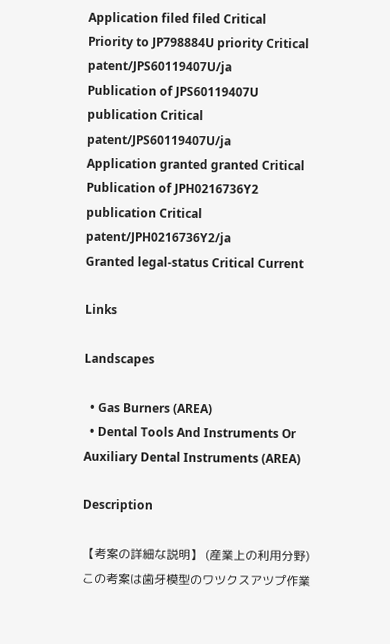Application filed filed Critical
Priority to JP798884U priority Critical patent/JPS60119407U/ja
Publication of JPS60119407U publication Critical patent/JPS60119407U/ja
Application granted granted Critical
Publication of JPH0216736Y2 publication Critical patent/JPH0216736Y2/ja
Granted legal-status Critical Current

Links

Landscapes

  • Gas Burners (AREA)
  • Dental Tools And Instruments Or Auxiliary Dental Instruments (AREA)

Description

【考案の詳細な説明】 (産業上の利用分野) この考案は歯牙模型のワツクスアツプ作業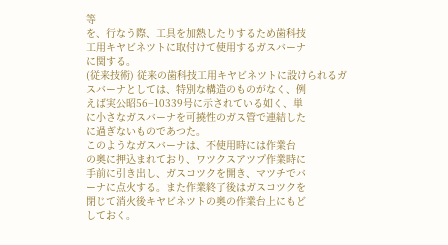等
を、行なう際、工具を加熱したりするため歯科技
工用キヤビネツトに取付けて使用するガスバーナ
に関する。
(従来技術) 従来の歯科技工用キヤビネツトに設けられるガ
スバーナとしては、特別な構造のものがなく、例
えば実公昭56−10339号に示されている如く、単
に小さなガスバーナを可撓性のガス管で連結した
に過ぎないものであつた。
このようなガスバーナは、不使用時には作業台
の奥に押込まれており、ワツクスアツプ作業時に
手前に引き出し、ガスコツクを開き、マツチでバ
ーナに点火する。また作業終了後はガスコツクを
閉じて消火後キヤビネツトの奥の作業台上にもど
しておく。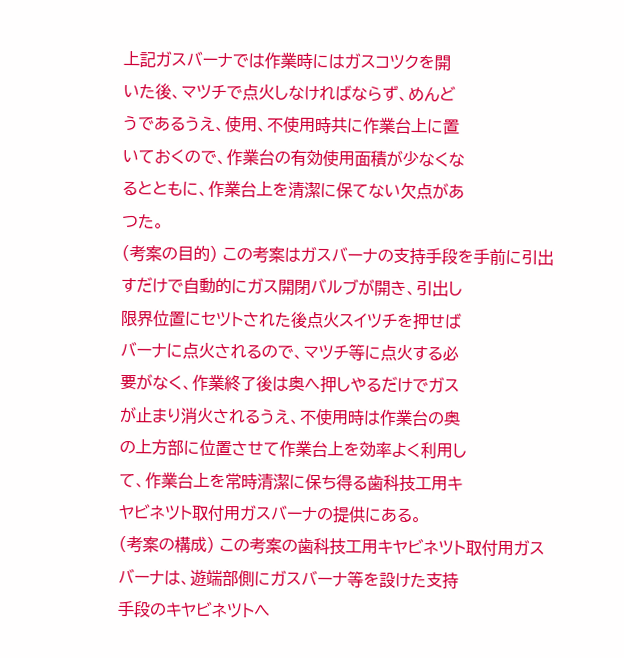上記ガスバーナでは作業時にはガスコツクを開
いた後、マツチで点火しなければならず、めんど
うであるうえ、使用、不使用時共に作業台上に置
いておくので、作業台の有効使用面積が少なくな
るとともに、作業台上を清潔に保てない欠点があ
つた。
(考案の目的) この考案はガスバーナの支持手段を手前に引出
すだけで自動的にガス開閉バルブが開き、引出し
限界位置にセツトされた後点火スイツチを押せば
バーナに点火されるので、マツチ等に点火する必
要がなく、作業終了後は奥へ押しやるだけでガス
が止まり消火されるうえ、不使用時は作業台の奥
の上方部に位置させて作業台上を効率よく利用し
て、作業台上を常時清潔に保ち得る歯科技工用キ
ヤビネツト取付用ガスバーナの提供にある。
(考案の構成) この考案の歯科技工用キヤビネツト取付用ガス
バーナは、遊端部側にガスバーナ等を設けた支持
手段のキヤビネツトへ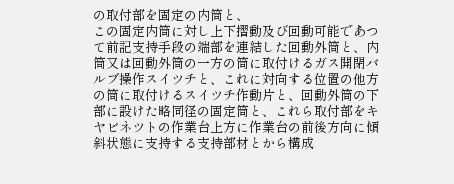の取付部を固定の内筒と、
この固定内筒に対し上下摺動及び回動可能であつ
て前記支持手段の端部を連結した回動外筒と、内
筒又は回動外筒の一方の筒に取付けるガス開閉バ
ルブ操作スイツチと、これに対向する位置の他方
の筒に取付けるスイツチ作動片と、回動外筒の下
部に設けた略同径の固定筒と、これら取付部をキ
ヤビネツトの作業台上方に作業台の前後方向に傾
斜状態に支持する支持部材とから構成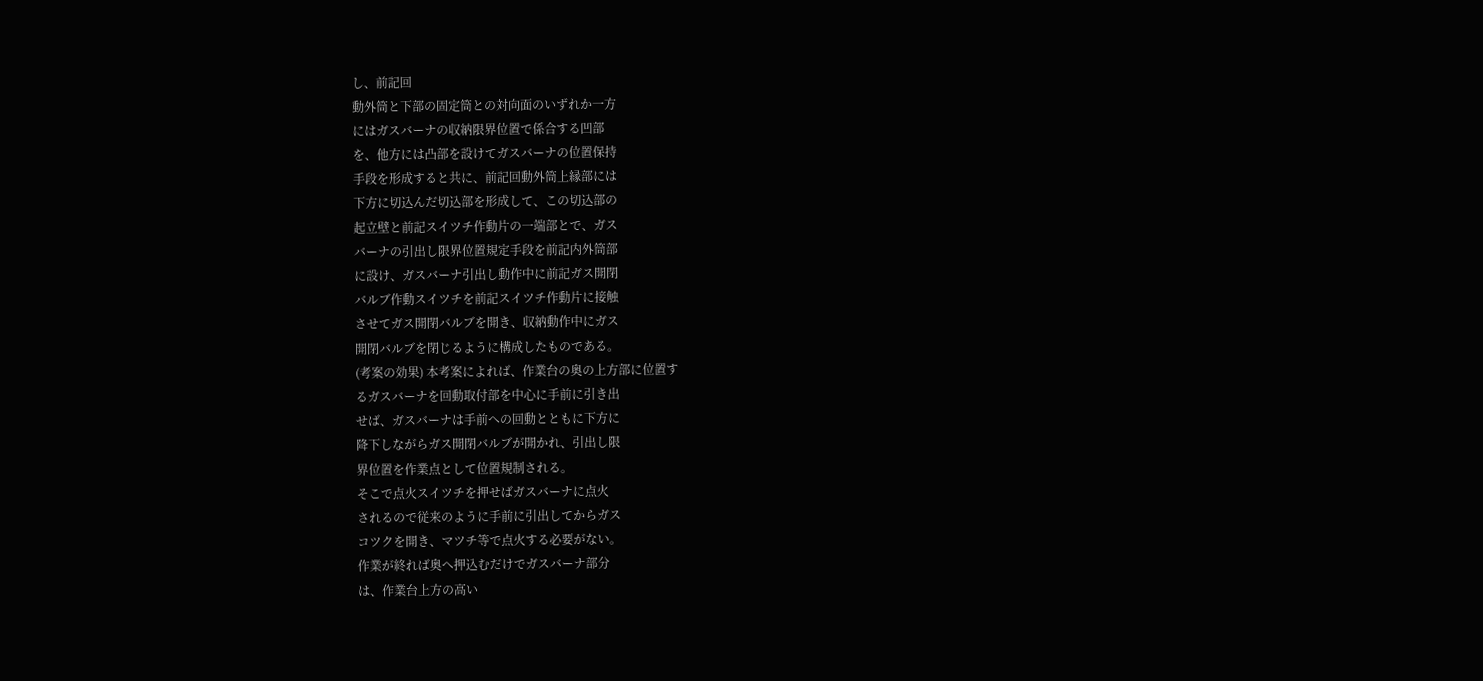し、前記回
動外筒と下部の固定筒との対向面のいずれか一方
にはガスバーナの収納限界位置で係合する凹部
を、他方には凸部を設けてガスバーナの位置保持
手段を形成すると共に、前記回動外筒上縁部には
下方に切込んだ切込部を形成して、この切込部の
起立壁と前記スイツチ作動片の一端部とで、ガス
バーナの引出し限界位置規定手段を前記内外筒部
に設け、ガスバーナ引出し動作中に前記ガス開閉
バルブ作動スイツチを前記スイツチ作動片に接触
させてガス開閉バルブを開き、収納動作中にガス
開閉バルブを閉じるように構成したものである。
(考案の効果) 本考案によれば、作業台の奥の上方部に位置す
るガスバーナを回動取付部を中心に手前に引き出
せば、ガスバーナは手前への回動とともに下方に
降下しながらガス開閉バルブが開かれ、引出し限
界位置を作業点として位置規制される。
そこで点火スイツチを押せばガスバーナに点火
されるので従来のように手前に引出してからガス
コツクを開き、マツチ等で点火する必要がない。
作業が終れば奥へ押込むだけでガスバーナ部分
は、作業台上方の高い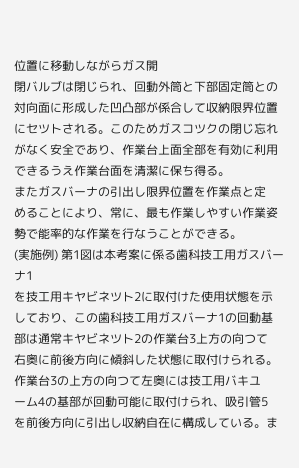位置に移動しながらガス開
閉バルブは閉じられ、回動外筒と下部固定筒との
対向面に形成した凹凸部が係合して収納限界位置
にセツトされる。このためガスコツクの閉じ忘れ
がなく安全であり、作業台上面全部を有効に利用
できるうえ作業台面を清潔に保ち得る。
またガスバーナの引出し限界位置を作業点と定
めることにより、常に、最も作業しやすい作業姿
勢で能率的な作業を行なうことができる。
(実施例) 第1図は本考案に係る歯科技工用ガスバーナ1
を技工用キヤビネツト2に取付けた使用状態を示
しており、この歯科技工用ガスバーナ1の回動基
部は通常キヤビネツト2の作業台3上方の向つて
右奥に前後方向に傾斜した状態に取付けられる。
作業台3の上方の向つて左奥には技工用バキユ
ーム4の基部が回動可能に取付けられ、吸引管5
を前後方向に引出し収納自在に構成している。ま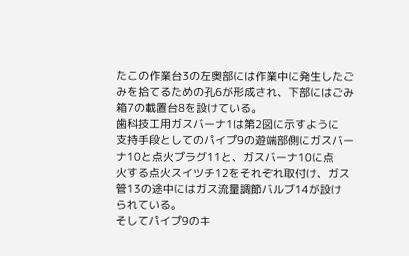たこの作業台3の左奥部には作業中に発生したご
みを拾てるための孔6が形成され、下部にはごみ
箱7の載置台8を設けている。
歯科技工用ガスバーナ1は第2図に示すように
支持手段としてのパイプ9の遊端部側にガスバー
ナ10と点火プラグ11と、ガスバーナ10に点
火する点火スイツチ12をそれぞれ取付け、ガス
管13の途中にはガス流量調節バルブ14が設け
られている。
そしてパイプ9のキ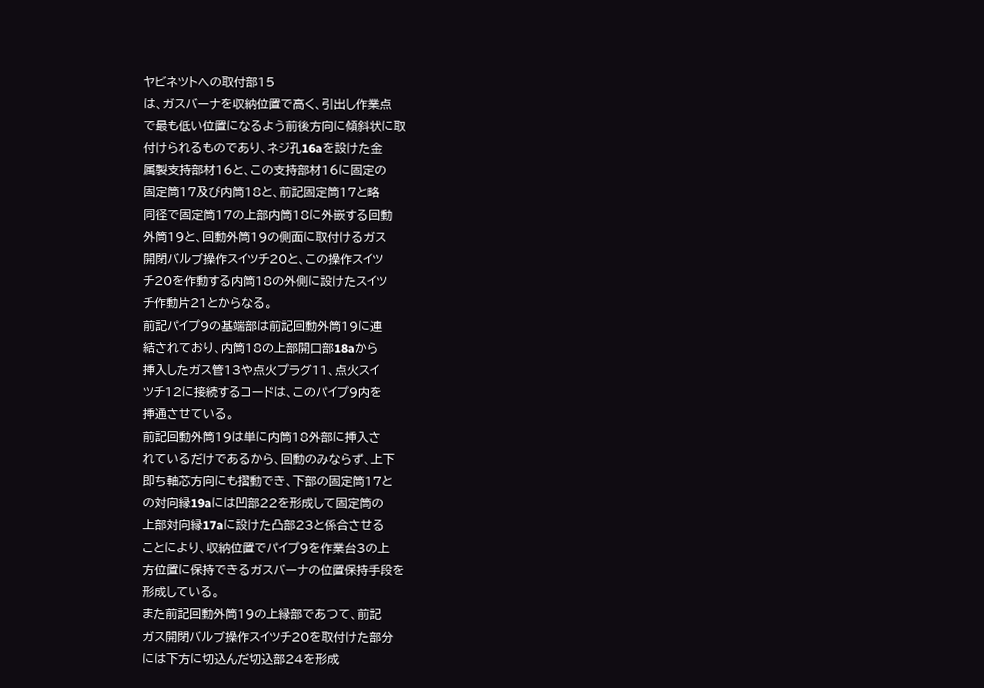ヤビネツトへの取付部15
は、ガスバーナを収納位置で高く、引出し作業点
で最も低い位置になるよう前後方向に傾斜状に取
付けられるものであり、ネジ孔16aを設けた金
属製支持部材16と、この支持部材16に固定の
固定筒17及び内筒18と、前記固定筒17と略
同径で固定筒17の上部内筒18に外嵌する回動
外筒19と、回動外筒19の側面に取付けるガス
開閉バルブ操作スイツチ20と、この操作スイツ
チ20を作動する内筒18の外側に設けたスイツ
チ作動片21とからなる。
前記パイプ9の基端部は前記回動外筒19に連
結されており、内筒18の上部開口部18aから
挿入したガス管13や点火プラグ11、点火スイ
ツチ12に接続するコードは、このパイプ9内を
挿通させている。
前記回動外筒19は単に内筒18外部に挿入さ
れているだけであるから、回動のみならず、上下
即ち軸芯方向にも摺動でき、下部の固定筒17と
の対向縁19aには凹部22を形成して固定筒の
上部対向縁17aに設けた凸部23と係合させる
ことにより、収納位置でパイプ9を作業台3の上
方位置に保持できるガスバーナの位置保持手段を
形成している。
また前記回動外筒19の上縁部であつて、前記
ガス開閉バルブ操作スイツチ20を取付けた部分
には下方に切込んだ切込部24を形成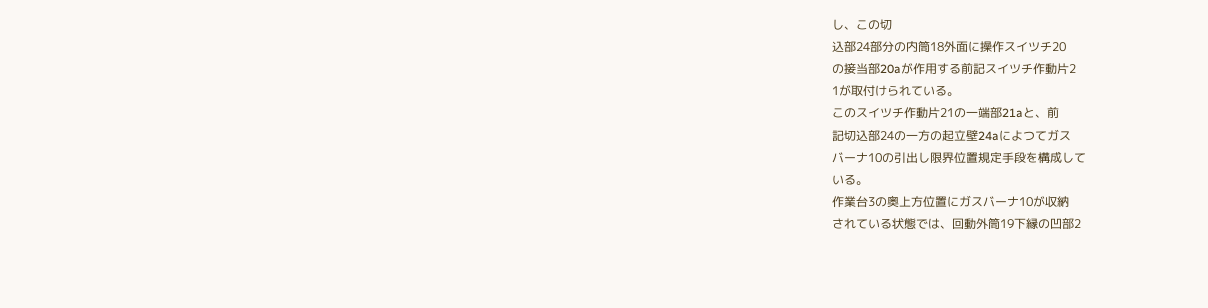し、この切
込部24部分の内筒18外面に操作スイツチ20
の接当部20aが作用する前記スイツチ作動片2
1が取付けられている。
このスイツチ作動片21の一端部21aと、前
記切込部24の一方の起立壁24aによつてガス
バーナ10の引出し限界位置規定手段を構成して
いる。
作業台3の奥上方位置にガスバーナ10が収納
されている状態では、回動外筒19下縁の凹部2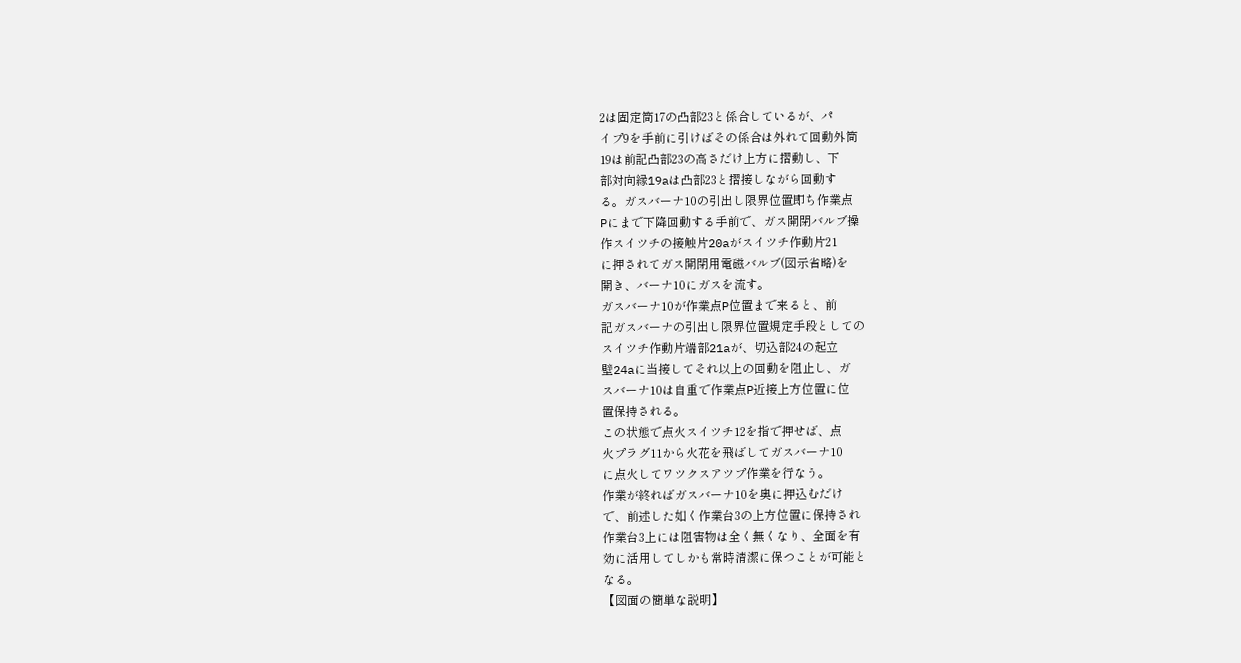2は固定筒17の凸部23と係合しているが、パ
イプ9を手前に引けばその係合は外れて回動外筒
19は前記凸部23の高さだけ上方に摺動し、下
部対向縁19aは凸部23と摺接しながら回動す
る。ガスバーナ10の引出し限界位置即ち作業点
Pにまで下降回動する手前で、ガス開閉バルブ操
作スイツチの接触片20aがスイツチ作動片21
に押されてガス開閉用電磁バルブ(図示省略)を
開き、バーナ10にガスを流す。
ガスバーナ10が作業点P位置まで来ると、前
記ガスバーナの引出し限界位置規定手段としての
スイツチ作動片端部21aが、切込部24の起立
壁24aに当接してそれ以上の回動を阻止し、ガ
スバーナ10は自重で作業点P近接上方位置に位
置保持される。
この状態で点火スイツチ12を指で押せば、点
火プラグ11から火花を飛ばしてガスバーナ10
に点火してワツクスアツプ作業を行なう。
作業が終ればガスバーナ10を奥に押込むだけ
で、前述した如く作業台3の上方位置に保持され
作業台3上には阻害物は全く無くなり、全面を有
効に活用してしかも常時清潔に保つことが可能と
なる。
【図面の簡単な説明】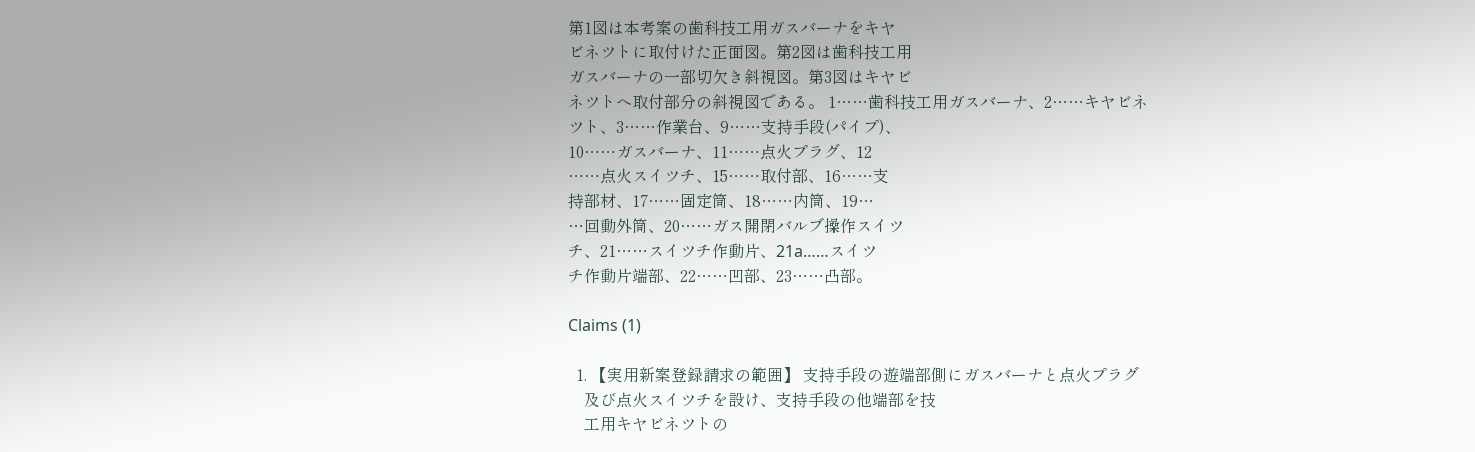第1図は本考案の歯科技工用ガスバーナをキヤ
ビネツトに取付けた正面図。第2図は歯科技工用
ガスバーナの一部切欠き斜視図。第3図はキヤビ
ネツトへ取付部分の斜視図である。 1……歯科技工用ガスバーナ、2……キヤビネ
ツト、3……作業台、9……支持手段(パイプ)、
10……ガスバーナ、11……点火プラグ、12
……点火スイツチ、15……取付部、16……支
持部材、17……固定筒、18……内筒、19…
…回動外筒、20……ガス開閉バルブ操作スイツ
チ、21……スイツチ作動片、21a……スイツ
チ作動片端部、22……凹部、23……凸部。

Claims (1)

  1. 【実用新案登録請求の範囲】 支持手段の遊端部側にガスバーナと点火プラグ
    及び点火スイツチを設け、支持手段の他端部を技
    工用キヤビネツトの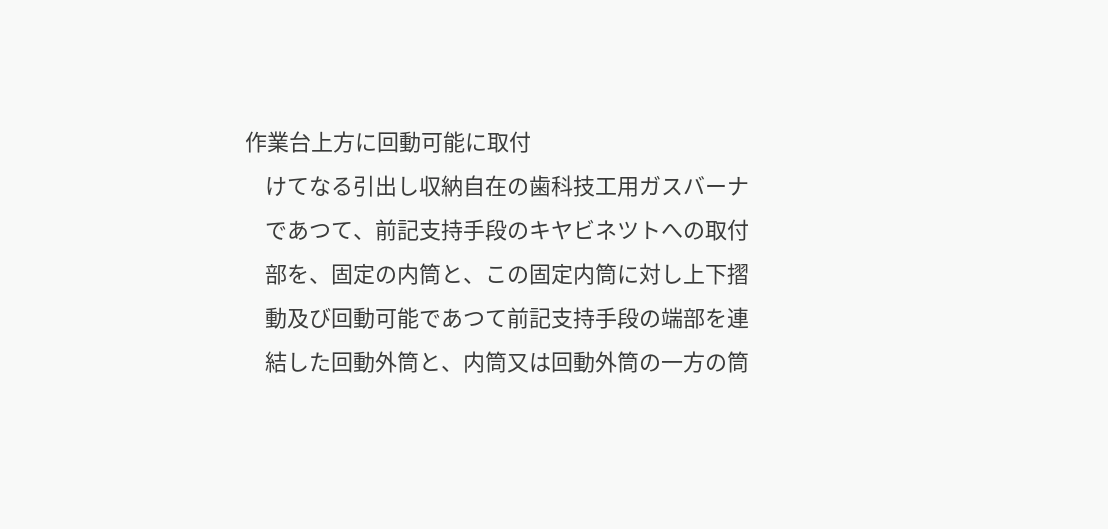作業台上方に回動可能に取付
    けてなる引出し収納自在の歯科技工用ガスバーナ
    であつて、前記支持手段のキヤビネツトへの取付
    部を、固定の内筒と、この固定内筒に対し上下摺
    動及び回動可能であつて前記支持手段の端部を連
    結した回動外筒と、内筒又は回動外筒の一方の筒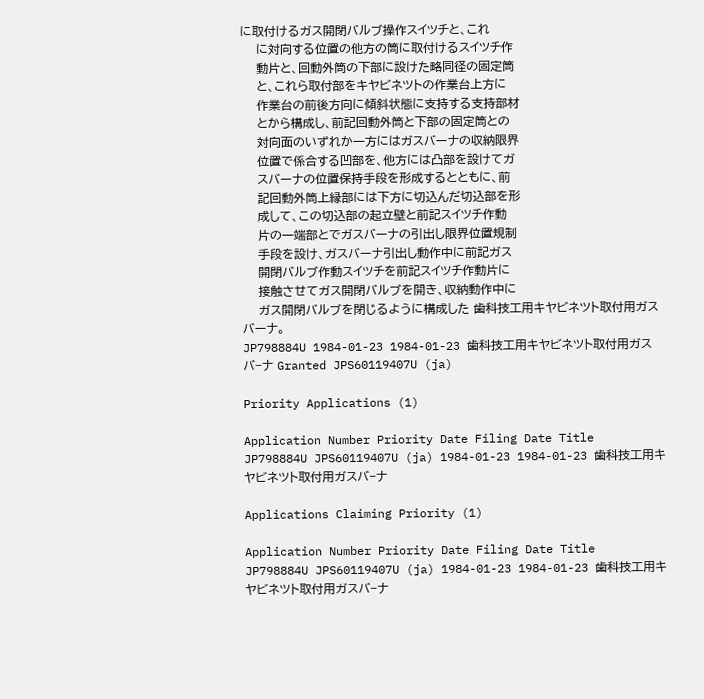に取付けるガス開閉バルブ操作スイツチと、これ
    に対向する位置の他方の筒に取付けるスイツチ作
    動片と、回動外筒の下部に設けた略同径の固定筒
    と、これら取付部をキヤビネツトの作業台上方に
    作業台の前後方向に傾斜状態に支持する支持部材
    とから構成し、前記回動外筒と下部の固定筒との
    対向面のいずれか一方にはガスバーナの収納限界
    位置で係合する凹部を、他方には凸部を設けてガ
    スバーナの位置保持手段を形成するとともに、前
    記回動外筒上縁部には下方に切込んだ切込部を形
    成して、この切込部の起立壁と前記スイツチ作動
    片の一端部とでガスバーナの引出し限界位置規制
    手段を設け、ガスバーナ引出し動作中に前記ガス
    開閉バルブ作動スイツチを前記スイツチ作動片に
    接触させてガス開閉バルブを開き、収納動作中に
    ガス開閉バルブを閉じるように構成した 歯科技工用キヤビネツト取付用ガスバーナ。
JP798884U 1984-01-23 1984-01-23 歯科技工用キヤビネツト取付用ガスバ−ナ Granted JPS60119407U (ja)

Priority Applications (1)

Application Number Priority Date Filing Date Title
JP798884U JPS60119407U (ja) 1984-01-23 1984-01-23 歯科技工用キヤビネツト取付用ガスバ−ナ

Applications Claiming Priority (1)

Application Number Priority Date Filing Date Title
JP798884U JPS60119407U (ja) 1984-01-23 1984-01-23 歯科技工用キヤビネツト取付用ガスバ−ナ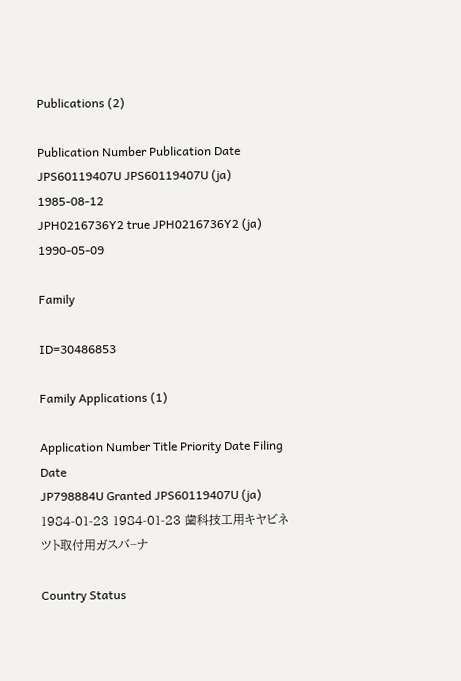Publications (2)

Publication Number Publication Date
JPS60119407U JPS60119407U (ja) 1985-08-12
JPH0216736Y2 true JPH0216736Y2 (ja) 1990-05-09

Family

ID=30486853

Family Applications (1)

Application Number Title Priority Date Filing Date
JP798884U Granted JPS60119407U (ja) 1984-01-23 1984-01-23 歯科技工用キヤビネツト取付用ガスバ−ナ

Country Status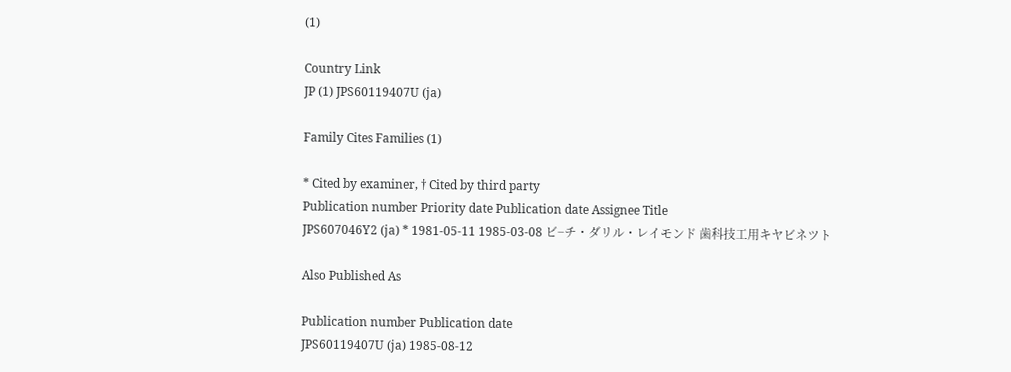(1)

Country Link
JP (1) JPS60119407U (ja)

Family Cites Families (1)

* Cited by examiner, † Cited by third party
Publication number Priority date Publication date Assignee Title
JPS607046Y2 (ja) * 1981-05-11 1985-03-08 ビ−チ・ダリル・レイモンド 歯科技工用キヤビネツト

Also Published As

Publication number Publication date
JPS60119407U (ja) 1985-08-12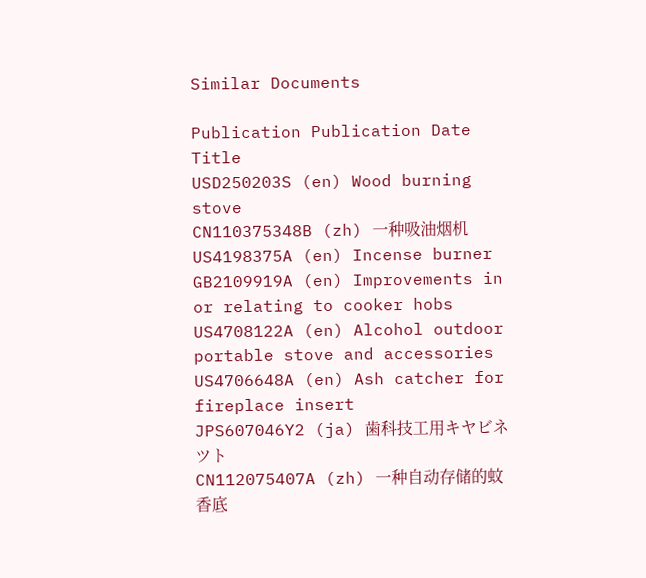Similar Documents

Publication Publication Date Title
USD250203S (en) Wood burning stove
CN110375348B (zh) 一种吸油烟机
US4198375A (en) Incense burner
GB2109919A (en) Improvements in or relating to cooker hobs
US4708122A (en) Alcohol outdoor portable stove and accessories
US4706648A (en) Ash catcher for fireplace insert
JPS607046Y2 (ja) 歯科技工用キヤビネツト
CN112075407A (zh) 一种自动存储的蚊香底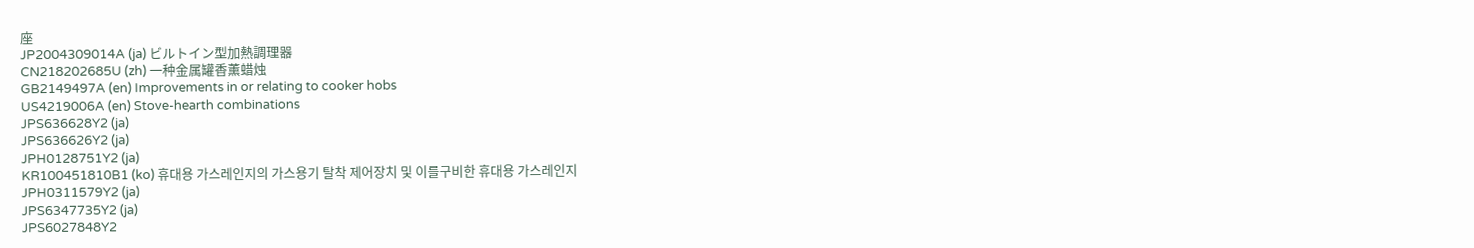座
JP2004309014A (ja) ビルトイン型加熱調理器
CN218202685U (zh) 一种金属罐香薰蜡烛
GB2149497A (en) Improvements in or relating to cooker hobs
US4219006A (en) Stove-hearth combinations
JPS636628Y2 (ja)
JPS636626Y2 (ja)
JPH0128751Y2 (ja)
KR100451810B1 (ko) 휴대용 가스레인지의 가스용기 탈착 제어장치 및 이를구비한 휴대용 가스레인지
JPH0311579Y2 (ja)
JPS6347735Y2 (ja)
JPS6027848Y2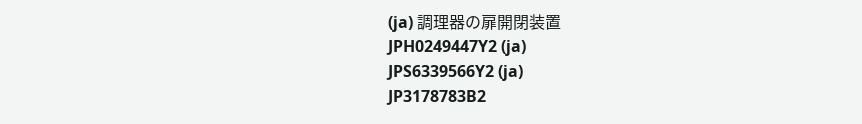(ja) 調理器の扉開閉装置
JPH0249447Y2 (ja)
JPS6339566Y2 (ja)
JP3178783B2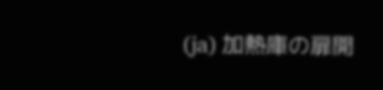(ja) 加熱庫の扉開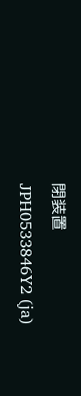閉装置
JPH0533846Y2 (ja)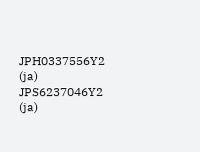JPH0337556Y2 (ja)
JPS6237046Y2 (ja)